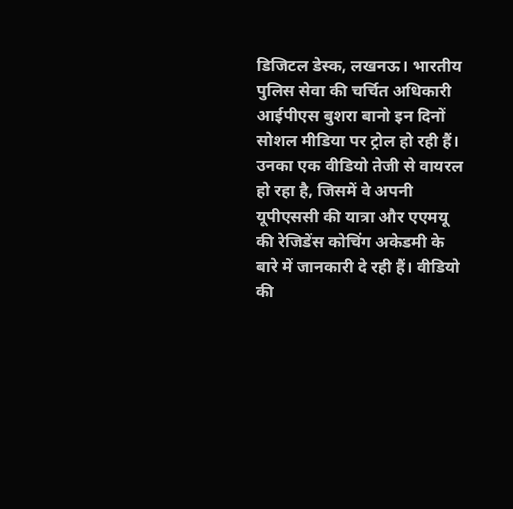डिजिटल डेस्क, लखनऊ। भारतीय पुलिस सेवा की चर्चित अधिकारी आईपीएस बुशरा बानो इन दिनों सोशल मीडिया पर ट्रोल हो रही हैं। उनका एक वीडियो तेजी से वायरल हो रहा है, जिसमें वे अपनी यूपीएससी की यात्रा और एएमयू की रेजिडेंस कोचिंग अकेडमी के बारे में जानकारी दे रही हैं। वीडियो की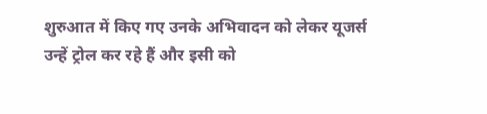शुरुआत में किए गए उनके अभिवादन को लेकर यूजर्स उन्हें ट्रोल कर रहे हैं और इसी को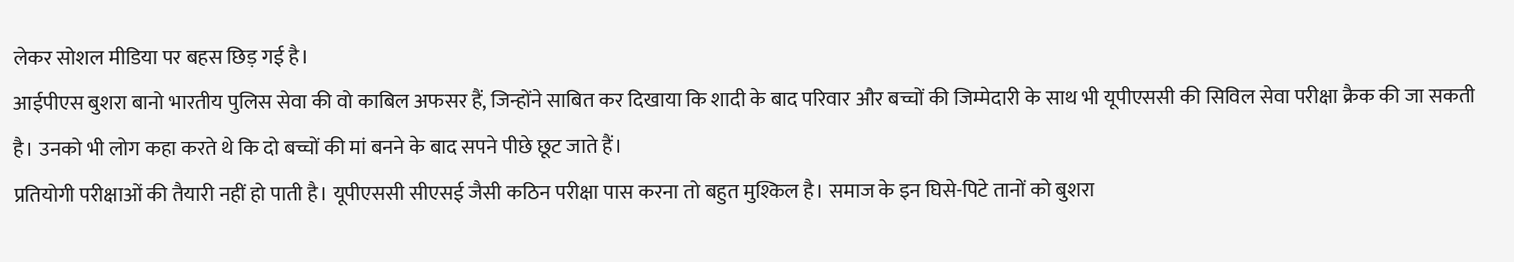लेकर सोशल मीडिया पर बहस छिड़ गई है।
आईपीएस बुशरा बानो भारतीय पुलिस सेवा की वो काबिल अफसर हैं, जिन्होंने साबित कर दिखाया कि शादी के बाद परिवार और बच्चों की जिम्मेदारी के साथ भी यूपीएससी की सिविल सेवा परीक्षा क्रैक की जा सकती है। उनको भी लोग कहा करते थे कि दो बच्चों की मां बनने के बाद सपने पीछे छूट जाते हैं।
प्रतियोगी परीक्षाओं की तैयारी नहीं हो पाती है। यूपीएससी सीएसई जैसी कठिन परीक्षा पास करना तो बहुत मुश्किल है। समाज के इन घिसे-पिटे तानों को बुशरा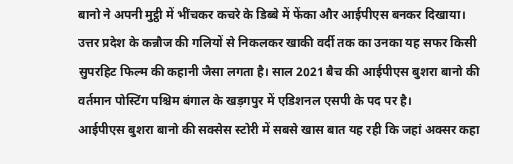बानो ने अपनी मुट्ठी में भींचकर कचरे के डिब्बे में फेंका और आईपीएस बनकर दिखाया।
उत्तर प्रदेश के कन्नौज की गलियों से निकलकर खाकी वर्दी तक का उनका यह सफर किसी सुपरहिट फिल्म की कहानी जैसा लगता है। साल 2021 बैच की आईपीएस बुशरा बानो की वर्तमान पोस्टिंग पश्चिम बंगाल के खड़गपुर में एडिशनल एसपी के पद पर है।
आईपीएस बुशरा बानो की सक्सेस स्टोरी में सबसे खास बात यह रही कि जहां अक्सर कहा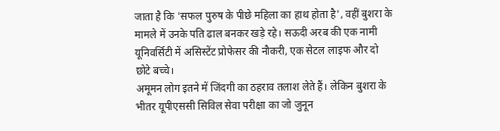जाता है कि 'सफल पुरुष के पीछे महिला का हाथ होता है', वहीं बुशरा के मामले में उनके पति ढाल बनकर खड़े रहे। सऊदी अरब की एक नामी यूनिवर्सिटी में असिस्टेंट प्रोफेसर की नौकरी, एक सेटल लाइफ और दो छोटे बच्चे।
अमूमन लोग इतने में जिंदगी का ठहराव तलाश लेते हैं। लेकिन बुशरा के भीतर यूपीएससी सिविल सेवा परीक्षा का जो जुनून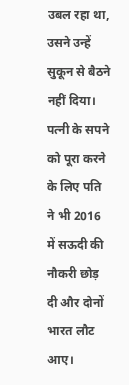उबल रहा था, उसने उन्हें सुकून से बैठने नहीं दिया। पत्नी के सपने को पूरा करने के लिए पति ने भी 2016 में सऊदी की नौकरी छोड़ दी और दोनों भारत लौट आए।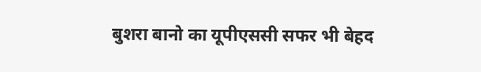बुशरा बानो का यूपीएससी सफर भी बेहद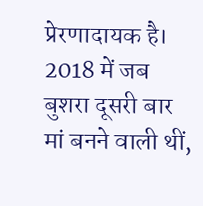प्रेरणादायक है। 2018 में जब बुशरा दूसरी बार मां बनने वाली थीं,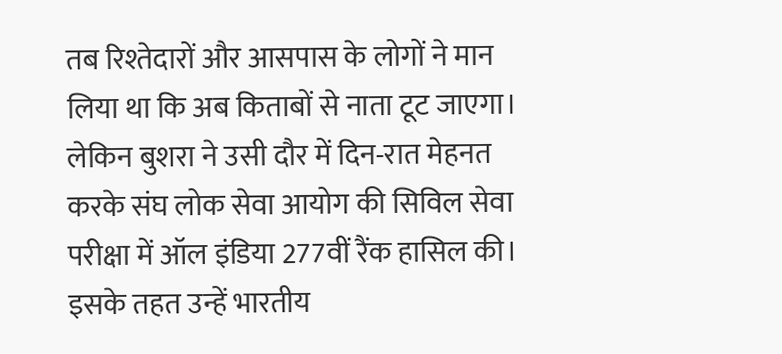तब रिश्तेदारों और आसपास के लोगों ने मान लिया था कि अब किताबों से नाता टूट जाएगा। लेकिन बुशरा ने उसी दौर में दिन-रात मेहनत करके संघ लोक सेवा आयोग की सिविल सेवा परीक्षा में ऑल इंडिया 277वीं रैंक हासिल की। इसके तहत उन्हें भारतीय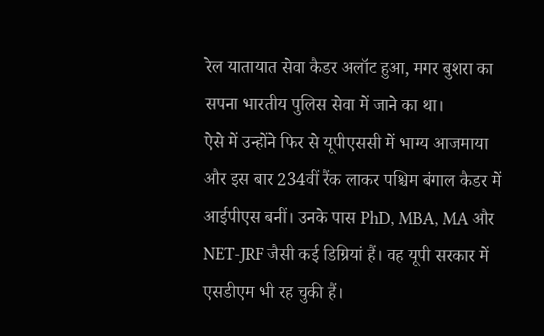रेल यातायात सेवा कैडर अलॉट हुआ, मगर बुशरा का सपना भारतीय पुलिस सेवा में जाने का था।
ऐसे में उन्होंने फिर से यूपीएससी में भाग्य आजमाया और इस बार 234वीं रैंक लाकर पश्चिम बंगाल कैडर में आईपीएस बनीं। उनके पास PhD, MBA, MA और NET-JRF जैसी कई डिग्रियां हैं। वह यूपी सरकार में एसडीएम भी रह चुकी हैं।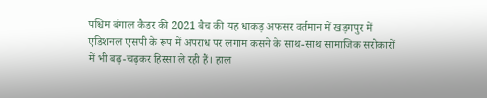पश्चिम बंगाल कैडर की 2021 बैच की यह धाकड़ अफसर वर्तमान में खड़गपुर में एडिशनल एसपी के रूप में अपराध पर लगाम कसने के साथ-साथ सामाजिक सरोकारों में भी बढ़-चढ़कर हिस्सा ले रही हैं। हाल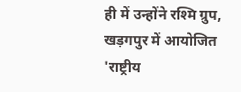ही में उन्होंने रश्मि ग्रुप, खड़गपुर में आयोजित 'राष्ट्रीय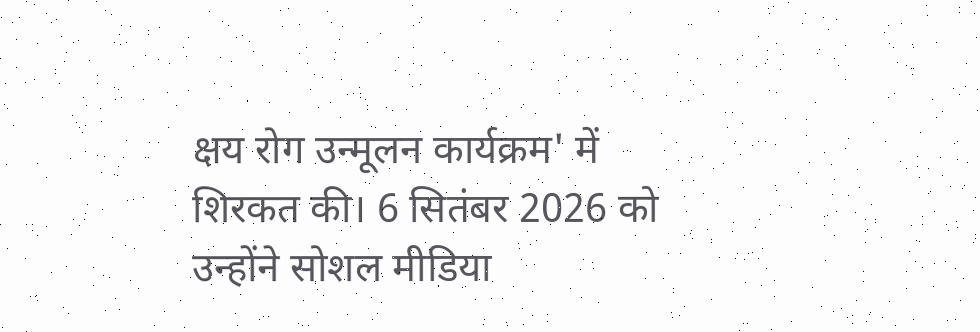क्षय रोग उन्मूलन कार्यक्रम' में शिरकत की। 6 सितंबर 2026 को उन्होंने सोशल मीडिया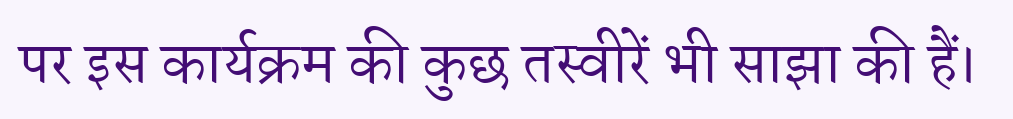पर इस कार्यक्रम की कुछ तस्वीरें भी साझा की हैं।